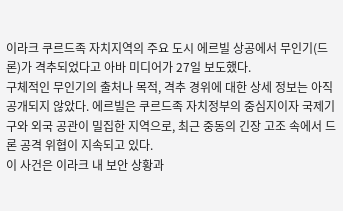이라크 쿠르드족 자치지역의 주요 도시 에르빌 상공에서 무인기(드론)가 격추되었다고 아바 미디어가 27일 보도했다.
구체적인 무인기의 출처나 목적, 격추 경위에 대한 상세 정보는 아직 공개되지 않았다. 에르빌은 쿠르드족 자치정부의 중심지이자 국제기구와 외국 공관이 밀집한 지역으로, 최근 중동의 긴장 고조 속에서 드론 공격 위협이 지속되고 있다.
이 사건은 이라크 내 보안 상황과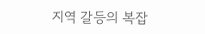지역 갈등의 복잡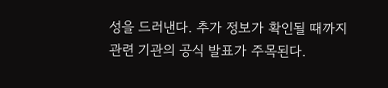성을 드러낸다. 추가 정보가 확인될 때까지 관련 기관의 공식 발표가 주목된다.